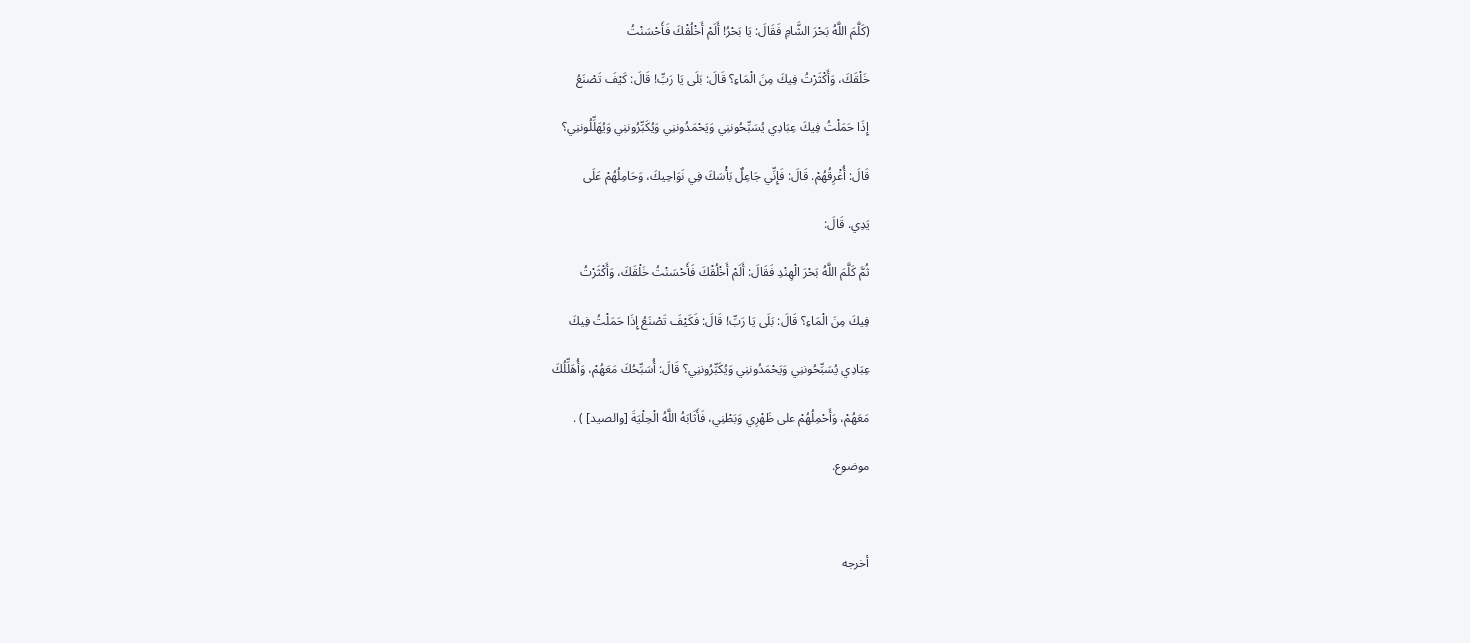(كَلَّمَ اللَّهُ بَحْرَ الشَّامِ فَقَالَ: يَا بَحْرُ! أَلَمْ أَخْلُقْكَ فَأَحْسَنْتُ

خَلْقَكَ، وَأَكْثَرْتُ فِيكَ مِنَ الْمَاءِ؟ قَالَ: بَلَى يَا رَبِّ! قَالَ: كَيْفَ تَصْنَعُ

إِذَا حَمَلْتُ فِيكَ عِبَادِي يُسَبِّحُوننِي وَيَحْمَدُوننِي وَيُكَبِّرُوننِي وَيُهَلِّلُوننِي؟

قَالَ: أُغْرِقُهُمْ. قَالَ: فَإِنِّي جَاعِلٌ بَأْسَكَ فِي نَوَاحِيكَ، وَحَامِلُهُمْ عَلَى

يَدِي. قَالَ:

ثُمَّ كَلَّمَ اللَّهُ بَحْرَ الْهِنْدِ فَقَالَ: أَلَمْ أَخْلُقْكَ فَأَحْسَنْتُ خَلْقَكَ، وَأَكْثَرْتُ

فِيكَ مِنَ الْمَاءِ؟ قَالَ: بَلَى يَا رَبِّ! قَالَ: فَكَيْفَ تَصْنَعُ إِذَا حَمَلْتُ فِيكَ

عِبَادِي يُسَبِّحُوننِي وَيَحْمَدُوننِي وَيُكَبِّرُوننِي؟ قَالَ: أُسَبِّحُكَ مَعَهُمْ، وَأُهَلِّلُكَ

مَعَهُمْ، وَأَحْمِلُهُمْ على ظَهْرِي وَبَطْنِي، فَأَثَابَهُ اللَّهُ الْحِلْيَةَ [والصيد] ) .

موضوع.



أخرجه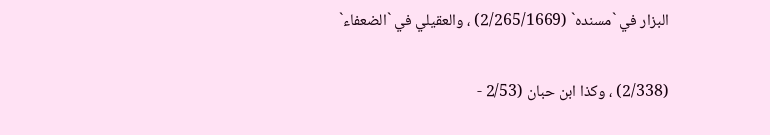البزار في `مسنده` (2/265/1669) ، والعقيلي في `الضعفاء`

(2/338) ، وكذا ابن حبان (2/53 -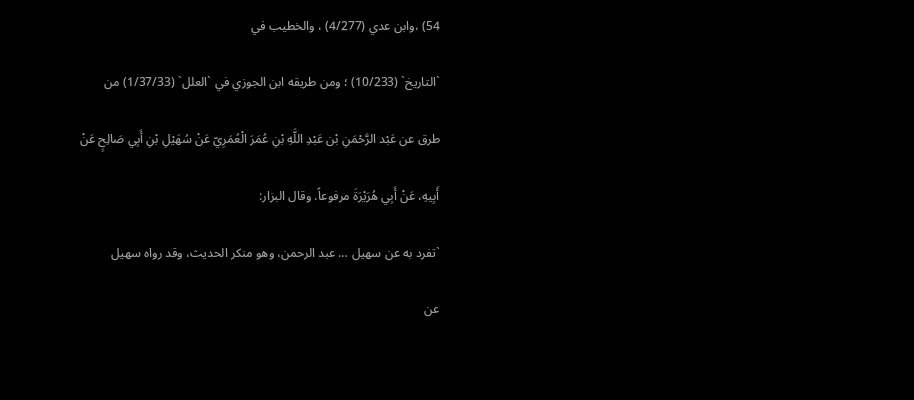54) ،وابن عدي (4/277) ، والخطيب في

`التاريخ` (10/233) ؛ ومن طريقه ابن الجوزي في `العلل` (1/37/33) من

طرق عن عَبْد الرَّحْمَنِ بْن عَبْدِ اللَّهِ بْنِ عُمَرَ الْعُمَرِيّ عَنْ سُهَيْلِ بْنِ أَبِي صَالِحٍ عَنْ

أَبِيهِ، عَنْ أَبِي هُرَيْرَةَ مرفوعاً. وقال البزار:

`تفرد به عن سهيل … عبد الرحمن، وهو منكر الحديث، وقد رواه سهيل

عن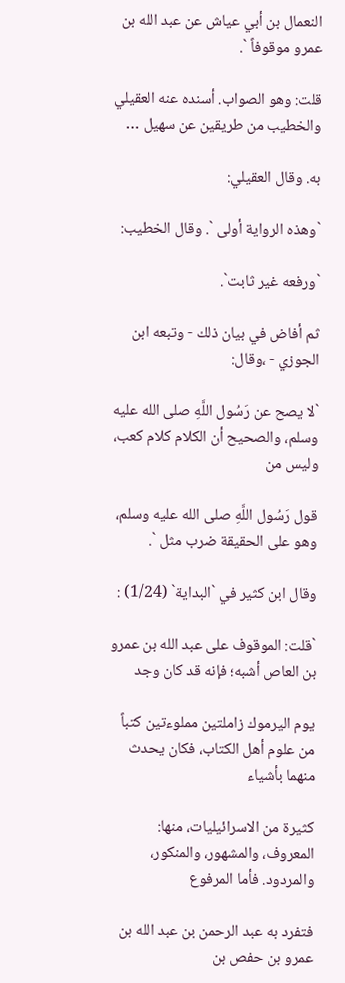النعمال بن أبي عياش عن عبد الله بن عمرو موقوفاً `.

قلت: وهو الصواب. أسنده عنه العقيلي والخطيب من طريقين عن سهيل …

به. وقال العقيلي:

`وهذه الرواية أولى `. وقال الخطيب:

`ورفعه غير ثابت`.

ثم أفاض في بيان ذلك - وتبعه ابن الجوزي - ،وقال:

`لا يصح عن رَسُول اللَّهِ صلى الله عليه وسلم، والصحيح أن الكلام كلام كعب، وليس من

قول رَسُول اللَّهِ صلى الله عليه وسلم، وهو على الحقيقة ضرب مثل `.

وقال ابن كثير في `البداية` (1/24) :

`قلت: الموقوف على عبد الله بن عمرو بن العاص أشبه؛ فإنه قد كان وجد

يوم اليرموك زاملتين مملوءتين كتباً من علوم أهل الكتاب، فكان يحدث منهما بأشياء

كثيرة من الاسرائيليات، منها: المعروف، والمشهور، والمنكور، والمردود. فأما المرفوع

فتفرد به عبد الرحمن بن عبد الله بن عمرو بن حفص بن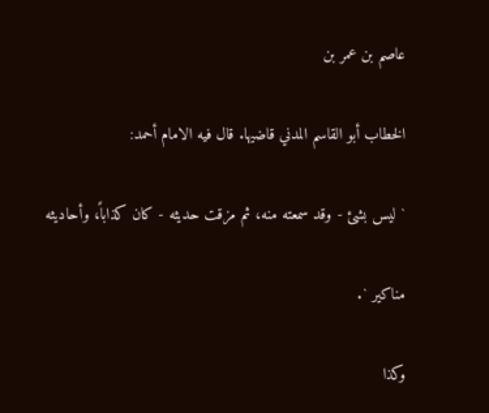عاصم بن عمر بن

الخطاب أبو القاسم المدني قاضيها. قال فيه الامام أحمد:

` ليس بشئ - وقد سمعته منه، ثم مزقت حديثه - كان كذاباً، وأحاديثه

مناكير `.

وكذا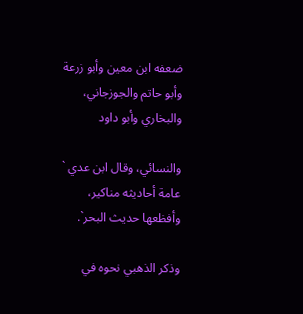ضعفه ابن معين وأبو زرعة وأبو حاتم والجوزجاني، والبخاري وأبو داود

والنسائي، وقال ابن عدي ` عامة أحاديثه مناكير، وأفظعها حديث البحر`.

وذكر الذهبي نحوه في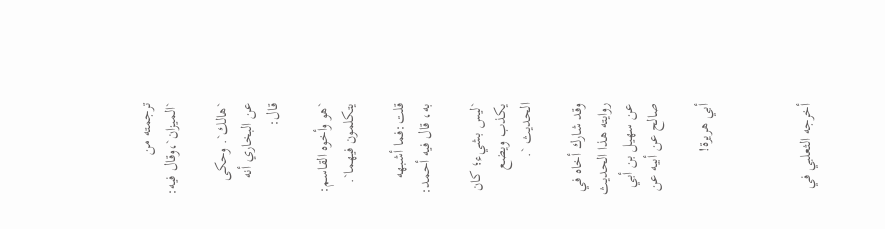ترجمته من `الميزان`،وقال فيه:

`هالك`. وحكى عن البخاري أنه قال:

`هو وأخوه القاسم: يتكلمون فيهما`.

قلت:فما أشبهه به، قال فيه أحمد:

`ليس بشيء؛ كان يكذب ويضع الحديث `.

وقد شارك أخاه في روايته هذا الحديث عن سهيل بن أبي صالح عن أبيه عن

أبي هريرة!



أخرجه الثعلبي في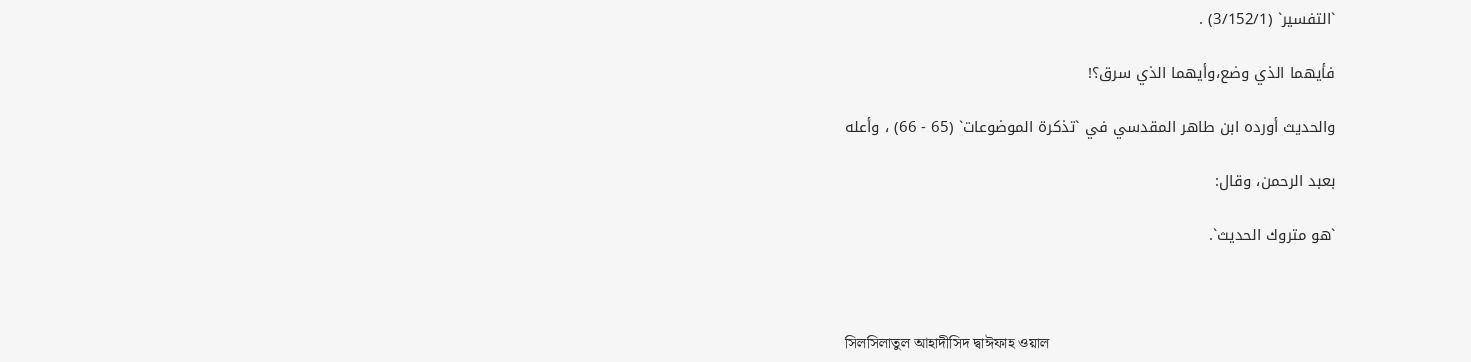`التفسير` (3/152/1) .

فأيهما الذي وضع،وأيهما الذي سرق؟!

والحديث أورده ابن طاهر المقدسي في `تذكرة الموضوعات` (65 - 66) ، وأعله

بعبد الرحمن، وقال:

`هو متروك الحديث`.



সিলসিলাতুল আহাদীসিদ দ্বাঈফাহ ওয়াল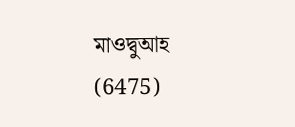মাওদ্বুআহ (6475)